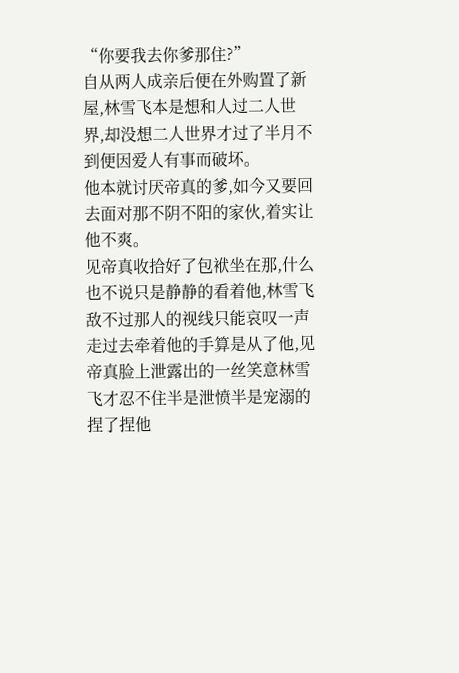“你要我去你爹那住?”
自从两人成亲后便在外购置了新屋,林雪飞本是想和人过二人世界,却没想二人世界才过了半月不到便因爱人有事而破坏。
他本就讨厌帝真的爹,如今又要回去面对那不阴不阳的家伙,着实让他不爽。
见帝真收拾好了包袱坐在那,什么也不说只是静静的看着他,林雪飞敌不过那人的视线只能哀叹一声走过去牵着他的手算是从了他,见帝真脸上泄露出的一丝笑意林雪飞才忍不住半是泄愤半是宠溺的捏了捏他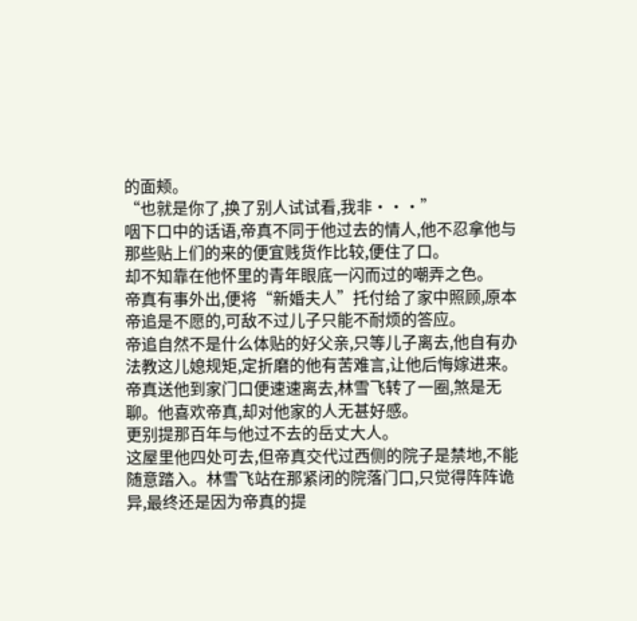的面颊。
“也就是你了,换了别人试试看,我非···”
咽下口中的话语,帝真不同于他过去的情人,他不忍拿他与那些贴上们的来的便宜贱货作比较,便住了口。
却不知靠在他怀里的青年眼底一闪而过的嘲弄之色。
帝真有事外出,便将“新婚夫人”托付给了家中照顾,原本帝追是不愿的,可敌不过儿子只能不耐烦的答应。
帝追自然不是什么体贴的好父亲,只等儿子离去,他自有办法教这儿媳规矩,定折磨的他有苦难言,让他后悔嫁进来。
帝真送他到家门口便速速离去,林雪飞转了一圈,煞是无聊。他喜欢帝真,却对他家的人无甚好感。
更别提那百年与他过不去的岳丈大人。
这屋里他四处可去,但帝真交代过西侧的院子是禁地,不能随意踏入。林雪飞站在那紧闭的院落门口,只觉得阵阵诡异,最终还是因为帝真的提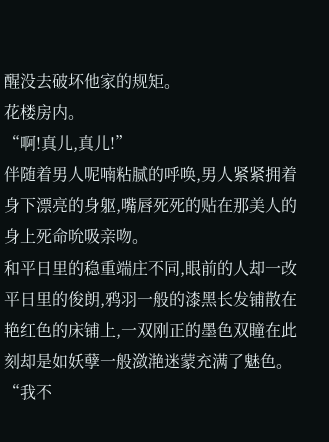醒没去破坏他家的规矩。
花楼房内。
“啊!真儿,真儿!”
伴随着男人呢喃粘腻的呼唤,男人紧紧拥着身下漂亮的身躯,嘴唇死死的贴在那美人的身上死命吮吸亲吻。
和平日里的稳重端庄不同,眼前的人却一改平日里的俊朗,鸦羽一般的漆黑长发铺散在艳红色的床铺上,一双刚正的墨色双瞳在此刻却是如妖孽一般潋滟迷蒙充满了魅色。
“我不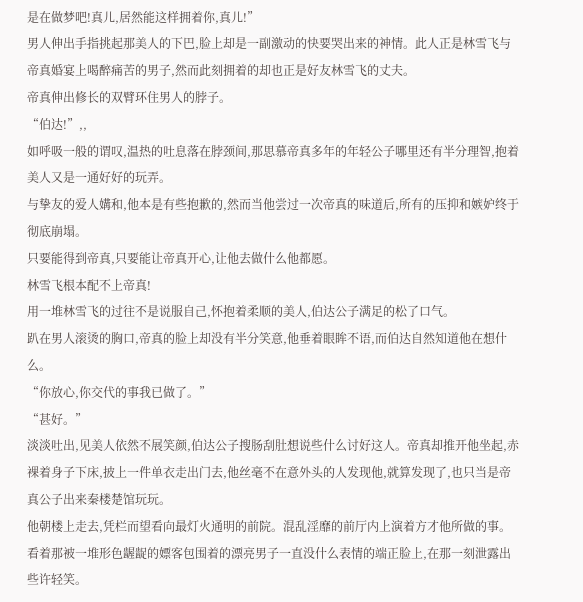是在做梦吧!真儿,居然能这样拥着你,真儿!”
男人伸出手指挑起那美人的下巴,脸上却是一副激动的快要哭出来的神情。此人正是林雪飞与帝真婚宴上喝醉痛苦的男子,然而此刻拥着的却也正是好友林雪飞的丈夫。
帝真伸出修长的双臂环住男人的脖子。
“伯达!”,,
如呼吸一般的谓叹,温热的吐息落在脖颈间,那思慕帝真多年的年轻公子哪里还有半分理智,抱着美人又是一通好好的玩弄。
与挚友的爱人媾和,他本是有些抱歉的,然而当他尝过一次帝真的味道后,所有的压抑和嫉妒终于彻底崩塌。
只要能得到帝真,只要能让帝真开心,让他去做什么他都愿。
林雪飞根本配不上帝真!
用一堆林雪飞的过往不是说服自己,怀抱着柔顺的美人,伯达公子满足的松了口气。
趴在男人滚烫的胸口,帝真的脸上却没有半分笑意,他垂着眼眸不语,而伯达自然知道他在想什么。
“你放心,你交代的事我已做了。”
“甚好。”
淡淡吐出,见美人依然不展笑颜,伯达公子搜肠刮肚想说些什么讨好这人。帝真却推开他坐起,赤裸着身子下床,披上一件单衣走出门去,他丝毫不在意外头的人发现他,就算发现了,也只当是帝真公子出来秦楼楚馆玩玩。
他朝楼上走去,凭栏而望看向最灯火通明的前院。混乱淫靡的前厅内上演着方才他所做的事。
看着那被一堆形色龌龊的嫖客包围着的漂亮男子一直没什么表情的端正脸上,在那一刻泄露出些许轻笑。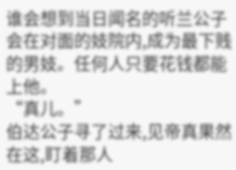谁会想到当日闻名的听兰公子会在对面的妓院内,成为最下贱的男妓。任何人只要花钱都能上他。
“真儿。”
伯达公子寻了过来,见帝真果然在这,盯着那人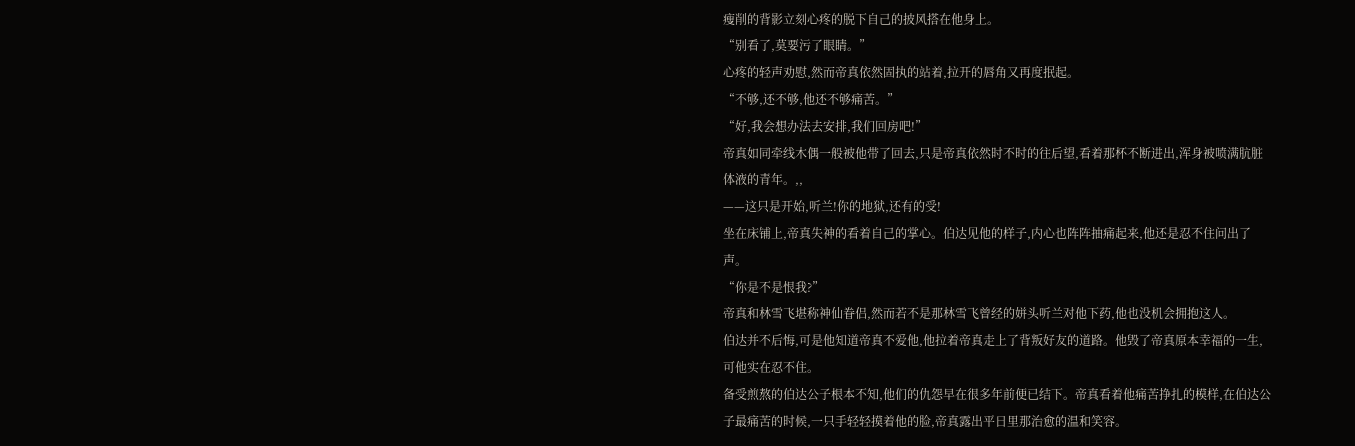瘦削的背影立刻心疼的脱下自己的披风搭在他身上。
“别看了,莫要污了眼睛。”
心疼的轻声劝慰,然而帝真依然固执的站着,拉开的唇角又再度抿起。
“不够,还不够,他还不够痛苦。”
“好,我会想办法去安排,我们回房吧!”
帝真如同牵线木偶一般被他带了回去,只是帝真依然时不时的往后望,看着那杯不断进出,浑身被喷满肮脏体液的青年。,,
——这只是开始,听兰!你的地狱,还有的受!
坐在床铺上,帝真失神的看着自己的掌心。伯达见他的样子,内心也阵阵抽痛起来,他还是忍不住问出了声。
“你是不是恨我?”
帝真和林雪飞堪称神仙眷侣,然而若不是那林雪飞曾经的姘头听兰对他下药,他也没机会拥抱这人。
伯达并不后悔,可是他知道帝真不爱他,他拉着帝真走上了背叛好友的道路。他毁了帝真原本幸福的一生,可他实在忍不住。
备受煎熬的伯达公子根本不知,他们的仇怨早在很多年前便已结下。帝真看着他痛苦挣扎的模样,在伯达公子最痛苦的时候,一只手轻轻摸着他的脸,帝真露出平日里那治愈的温和笑容。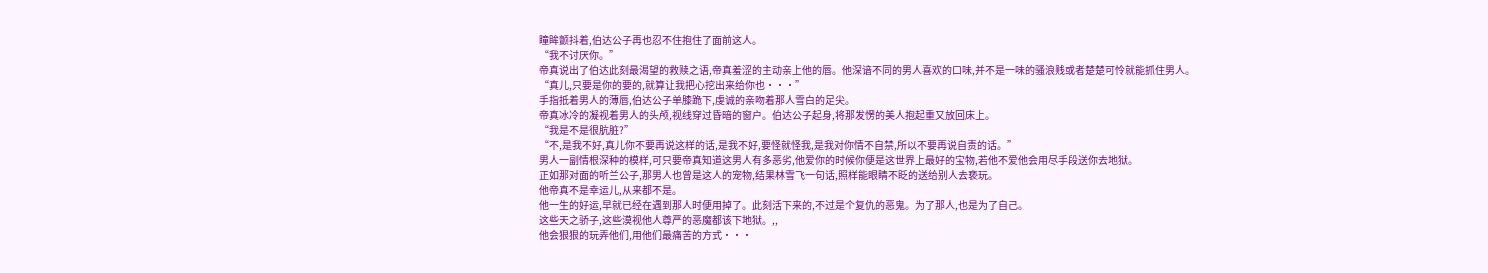瞳眸颤抖着,伯达公子再也忍不住抱住了面前这人。
“我不讨厌你。”
帝真说出了伯达此刻最渴望的救赎之语,帝真羞涩的主动亲上他的唇。他深谙不同的男人喜欢的口味,并不是一味的骚浪贱或者楚楚可怜就能抓住男人。
“真儿,只要是你的要的,就算让我把心挖出来给你也···”
手指抵着男人的薄唇,伯达公子单膝跪下,虔诚的亲吻着那人雪白的足尖。
帝真冰冷的凝视着男人的头颅,视线穿过昏暗的窗户。伯达公子起身,将那发愣的美人抱起重又放回床上。
“我是不是很肮脏?”
“不,是我不好,真儿你不要再说这样的话,是我不好,要怪就怪我,是我对你情不自禁,所以不要再说自责的话。”
男人一副情根深种的模样,可只要帝真知道这男人有多恶劣,他爱你的时候你便是这世界上最好的宝物,若他不爱他会用尽手段送你去地狱。
正如那对面的听兰公子,那男人也曾是这人的宠物,结果林雪飞一句话,照样能眼睛不眨的送给别人去亵玩。
他帝真不是幸运儿,从来都不是。
他一生的好运,早就已经在遇到那人时便用掉了。此刻活下来的,不过是个复仇的恶鬼。为了那人,也是为了自己。
这些天之骄子,这些漠视他人尊严的恶魔都该下地狱。,,
他会狠狠的玩弄他们,用他们最痛苦的方式···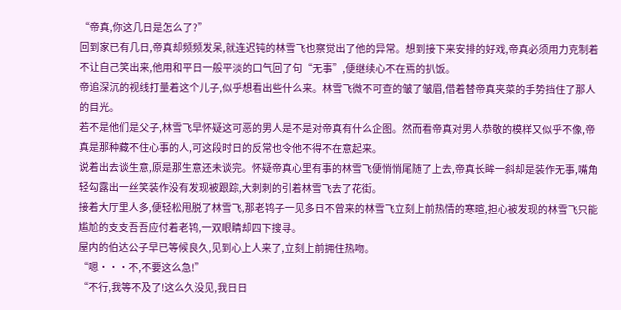“帝真,你这几日是怎么了?”
回到家已有几日,帝真却频频发呆,就连迟钝的林雪飞也察觉出了他的异常。想到接下来安排的好戏,帝真必须用力克制着不让自己笑出来,他用和平日一般平淡的口气回了句“无事”,便继续心不在焉的扒饭。
帝追深沉的视线打量着这个儿子,似乎想看出些什么来。林雪飞微不可查的皱了皱眉,借着替帝真夹菜的手势挡住了那人的目光。
若不是他们是父子,林雪飞早怀疑这可恶的男人是不是对帝真有什么企图。然而看帝真对男人恭敬的模样又似乎不像,帝真是那种藏不住心事的人,可这段时日的反常也令他不得不在意起来。
说着出去谈生意,原是那生意还未谈完。怀疑帝真心里有事的林雪飞便悄悄尾随了上去,帝真长眸一斜却是装作无事,嘴角轻勾露出一丝笑装作没有发现被跟踪,大刺刺的引着林雪飞去了花街。
接着大厅里人多,便轻松甩脱了林雪飞,那老鸨子一见多日不曾来的林雪飞立刻上前热情的寒暄,担心被发现的林雪飞只能尴尬的支支吾吾应付着老鸨,一双眼睛却四下搜寻。
屋内的伯达公子早已等候良久,见到心上人来了,立刻上前拥住热吻。
“嗯···不,不要这么急!”
“不行,我等不及了!这么久没见,我日日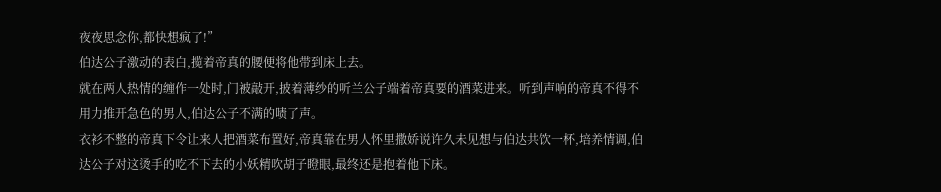夜夜思念你,都快想疯了!”
伯达公子激动的表白,揽着帝真的腰便将他带到床上去。
就在两人热情的缠作一处时,门被敲开,披着薄纱的听兰公子端着帝真要的酒菜进来。听到声响的帝真不得不用力推开急色的男人,伯达公子不满的啧了声。
衣衫不整的帝真下令让来人把酒菜布置好,帝真靠在男人怀里撒娇说许久未见想与伯达共饮一杯,培养情调,伯达公子对这烫手的吃不下去的小妖精吹胡子瞪眼,最终还是抱着他下床。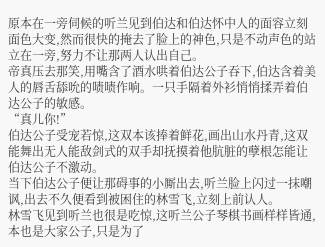原本在一旁伺候的听兰见到伯达和伯达怀中人的面容立刻面色大变,然而很快的掩去了脸上的神色,只是不动声色的站立在一旁,努力不让那两人认出自己。
帝真压去那笑,用嘴含了酒水哄着伯达公子吞下,伯达含着美人的唇舌舔吮的啧啧作响。一只手隔着外衫悄悄揉弄着伯达公子的敏感。
“真儿你!”
伯达公子受宠若惊,这双本该捧着鲜花,画出山水丹青,这双能舞出无人能敌剑式的双手却抚摸着他肮脏的孽根怎能让伯达公子不激动。
当下伯达公子便让那碍事的小厮出去,听兰脸上闪过一抹嘲讽,出去不久便看到被困住的林雪飞,立刻上前认人。
林雪飞见到听兰也很是吃惊,这听兰公子琴棋书画样样皆通,本也是大家公子,只是为了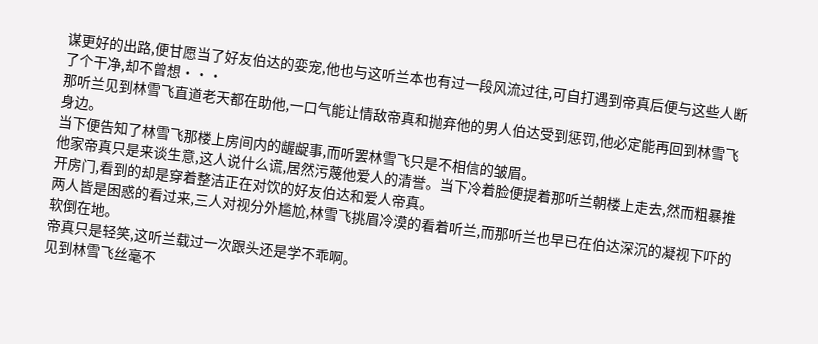谋更好的出路,便甘愿当了好友伯达的娈宠,他也与这听兰本也有过一段风流过往,可自打遇到帝真后便与这些人断了个干净,却不曾想···
那听兰见到林雪飞直道老天都在助他,一口气能让情敌帝真和抛弃他的男人伯达受到惩罚,他必定能再回到林雪飞身边。
当下便告知了林雪飞那楼上房间内的龌龊事,而听罢林雪飞只是不相信的皱眉。
他家帝真只是来谈生意,这人说什么谎,居然污蔑他爱人的清誉。当下冷着脸便提着那听兰朝楼上走去,然而粗暴推开房门,看到的却是穿着整洁正在对饮的好友伯达和爱人帝真。
两人皆是困惑的看过来,三人对视分外尴尬,林雪飞挑眉冷漠的看着听兰,而那听兰也早已在伯达深沉的凝视下吓的软倒在地。
帝真只是轻笑,这听兰载过一次跟头还是学不乖啊。
见到林雪飞丝毫不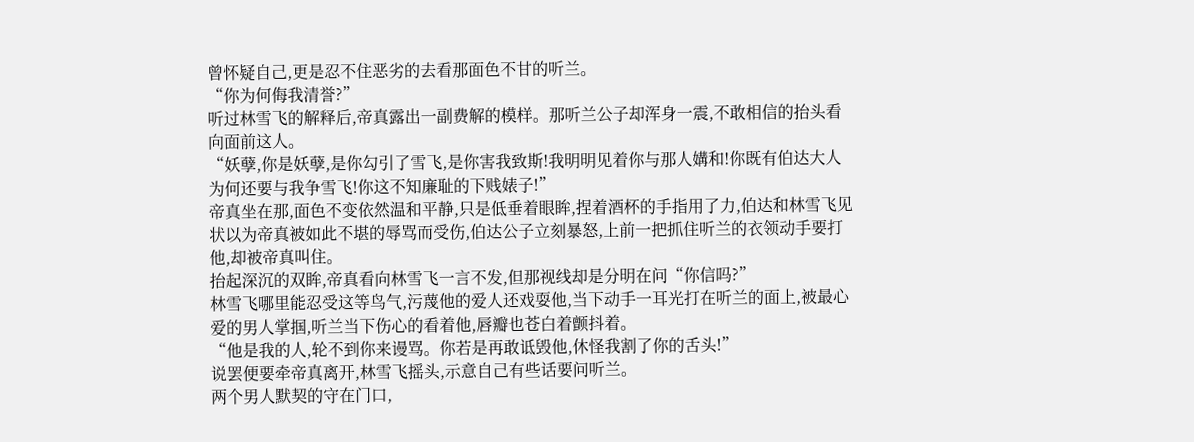曾怀疑自己,更是忍不住恶劣的去看那面色不甘的听兰。
“你为何侮我清誉?”
听过林雪飞的解释后,帝真露出一副费解的模样。那听兰公子却浑身一震,不敢相信的抬头看向面前这人。
“妖孽,你是妖孽,是你勾引了雪飞,是你害我致斯!我明明见着你与那人媾和!你既有伯达大人为何还要与我争雪飞!你这不知廉耻的下贱婊子!”
帝真坐在那,面色不变依然温和平静,只是低垂着眼眸,捏着酒杯的手指用了力,伯达和林雪飞见状以为帝真被如此不堪的辱骂而受伤,伯达公子立刻暴怒,上前一把抓住听兰的衣领动手要打他,却被帝真叫住。
抬起深沉的双眸,帝真看向林雪飞一言不发,但那视线却是分明在问“你信吗?”
林雪飞哪里能忍受这等鸟气,污蔑他的爱人还戏耍他,当下动手一耳光打在听兰的面上,被最心爱的男人掌掴,听兰当下伤心的看着他,唇瓣也苍白着颤抖着。
“他是我的人,轮不到你来谩骂。你若是再敢诋毁他,休怪我割了你的舌头!”
说罢便要牵帝真离开,林雪飞摇头,示意自己有些话要问听兰。
两个男人默契的守在门口,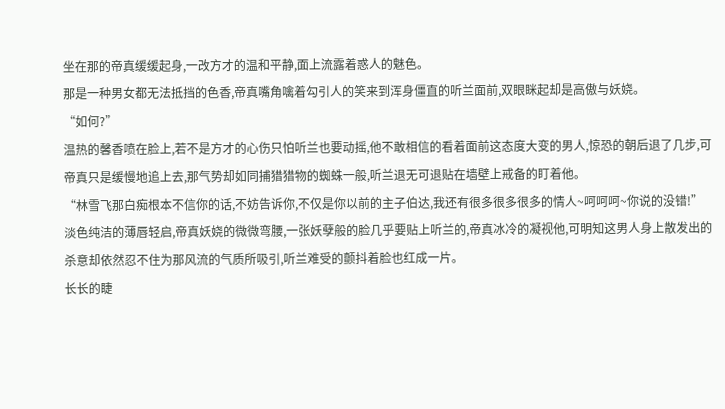坐在那的帝真缓缓起身,一改方才的温和平静,面上流露着惑人的魅色。
那是一种男女都无法抵挡的色香,帝真嘴角噙着勾引人的笑来到浑身僵直的听兰面前,双眼眯起却是高傲与妖娆。
“如何?”
温热的馨香喷在脸上,若不是方才的心伤只怕听兰也要动摇,他不敢相信的看着面前这态度大变的男人,惊恐的朝后退了几步,可帝真只是缓慢地追上去,那气势却如同捕猎猎物的蜘蛛一般,听兰退无可退贴在墙壁上戒备的盯着他。
“林雪飞那白痴根本不信你的话,不妨告诉你,不仅是你以前的主子伯达,我还有很多很多很多的情人~呵呵呵~你说的没错!”
淡色纯洁的薄唇轻启,帝真妖娆的微微弯腰,一张妖孽般的脸几乎要贴上听兰的,帝真冰冷的凝视他,可明知这男人身上散发出的杀意却依然忍不住为那风流的气质所吸引,听兰难受的颤抖着脸也红成一片。
长长的睫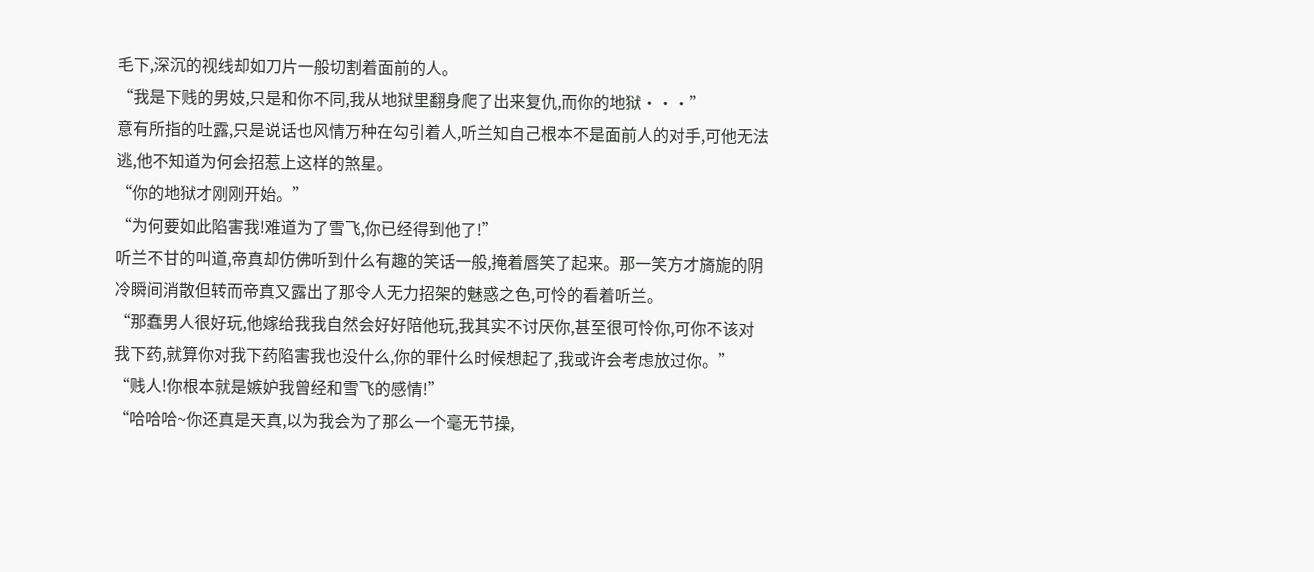毛下,深沉的视线却如刀片一般切割着面前的人。
“我是下贱的男妓,只是和你不同,我从地狱里翻身爬了出来复仇,而你的地狱···”
意有所指的吐露,只是说话也风情万种在勾引着人,听兰知自己根本不是面前人的对手,可他无法逃,他不知道为何会招惹上这样的煞星。
“你的地狱才刚刚开始。”
“为何要如此陷害我!难道为了雪飞,你已经得到他了!”
听兰不甘的叫道,帝真却仿佛听到什么有趣的笑话一般,掩着唇笑了起来。那一笑方才旖旎的阴冷瞬间消散但转而帝真又露出了那令人无力招架的魅惑之色,可怜的看着听兰。
“那蠢男人很好玩,他嫁给我我自然会好好陪他玩,我其实不讨厌你,甚至很可怜你,可你不该对我下药,就算你对我下药陷害我也没什么,你的罪什么时候想起了,我或许会考虑放过你。”
“贱人!你根本就是嫉妒我曾经和雪飞的感情!”
“哈哈哈~你还真是天真,以为我会为了那么一个毫无节操,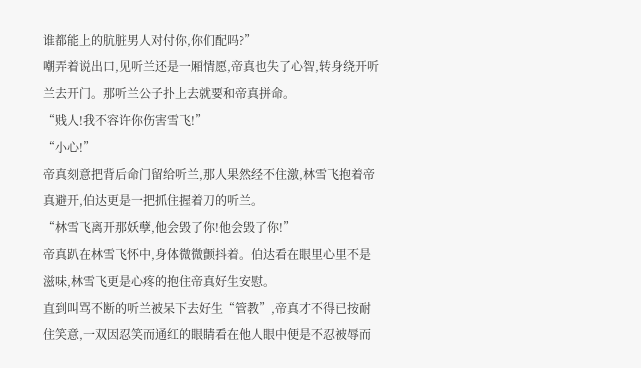谁都能上的肮脏男人对付你,你们配吗?”
嘲弄着说出口,见听兰还是一厢情愿,帝真也失了心智,转身绕开听兰去开门。那听兰公子扑上去就要和帝真拼命。
“贱人!我不容许你伤害雪飞!”
“小心!”
帝真刻意把背后命门留给听兰,那人果然经不住激,林雪飞抱着帝真避开,伯达更是一把抓住握着刀的听兰。
“林雪飞离开那妖孽,他会毁了你!他会毁了你!”
帝真趴在林雪飞怀中,身体微微颤抖着。伯达看在眼里心里不是滋味,林雪飞更是心疼的抱住帝真好生安慰。
直到叫骂不断的听兰被呆下去好生“管教”,帝真才不得已按耐住笑意,一双因忍笑而通红的眼睛看在他人眼中便是不忍被辱而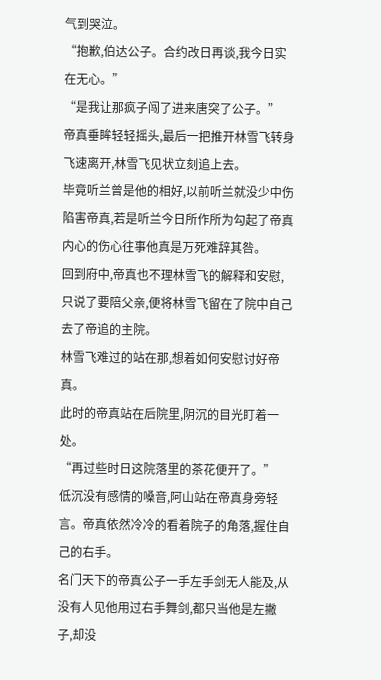气到哭泣。
“抱歉,伯达公子。合约改日再谈,我今日实在无心。”
“是我让那疯子闯了进来唐突了公子。”
帝真垂眸轻轻摇头,最后一把推开林雪飞转身飞速离开,林雪飞见状立刻追上去。
毕竟听兰曾是他的相好,以前听兰就没少中伤陷害帝真,若是听兰今日所作所为勾起了帝真内心的伤心往事他真是万死难辞其咎。
回到府中,帝真也不理林雪飞的解释和安慰,只说了要陪父亲,便将林雪飞留在了院中自己去了帝追的主院。
林雪飞难过的站在那,想着如何安慰讨好帝真。
此时的帝真站在后院里,阴沉的目光盯着一处。
“再过些时日这院落里的茶花便开了。”
低沉没有感情的嗓音,阿山站在帝真身旁轻言。帝真依然冷冷的看着院子的角落,握住自己的右手。
名门天下的帝真公子一手左手剑无人能及,从没有人见他用过右手舞剑,都只当他是左撇子,却没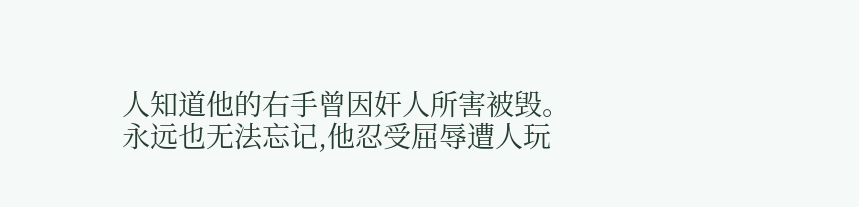人知道他的右手曾因奸人所害被毁。
永远也无法忘记,他忍受屈辱遭人玩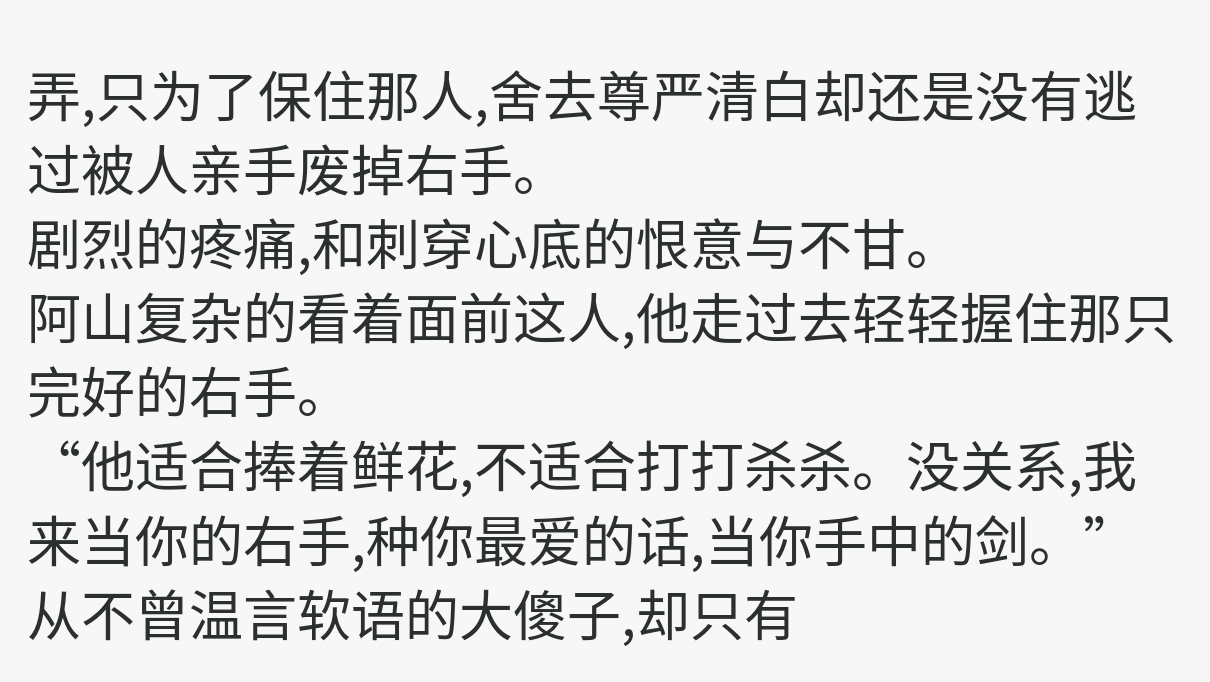弄,只为了保住那人,舍去尊严清白却还是没有逃过被人亲手废掉右手。
剧烈的疼痛,和刺穿心底的恨意与不甘。
阿山复杂的看着面前这人,他走过去轻轻握住那只完好的右手。
“他适合捧着鲜花,不适合打打杀杀。没关系,我来当你的右手,种你最爱的话,当你手中的剑。”
从不曾温言软语的大傻子,却只有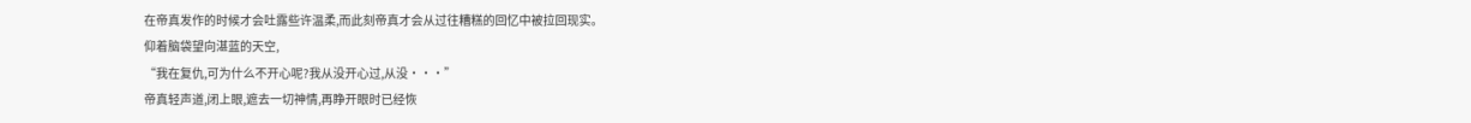在帝真发作的时候才会吐露些许温柔,而此刻帝真才会从过往糟糕的回忆中被拉回现实。
仰着脑袋望向湛蓝的天空,
“我在复仇,可为什么不开心呢?我从没开心过,从没···”
帝真轻声道,闭上眼,遮去一切神情,再睁开眼时已经恢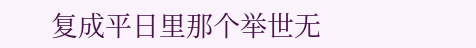复成平日里那个举世无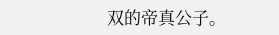双的帝真公子。